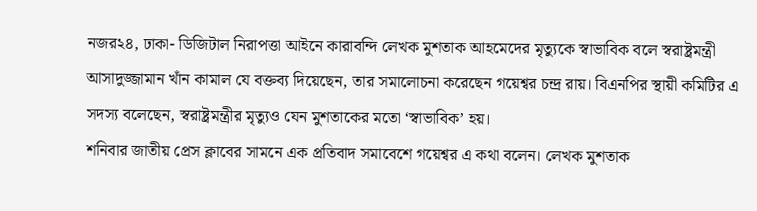নজর২৪, ঢাকা- ডিজিটাল নিরাপত্তা আইনে কারাবন্দি লেখক মুশতাক আহমেদের মৃত্যুকে স্বাভাবিক বলে স্বরাষ্ট্রমন্ত্রী আসাদুজ্জামান খাঁন কামাল যে বক্তব্য দিয়েছেন, তার সমালোচনা করেছেন গয়েশ্বর চন্দ্র রায়। বিএনপির স্থায়ী কমিটির এ সদস্য বলেছেন, স্বরাষ্ট্রমন্ত্রীর মৃত্যুও যেন মুশতাকের মতো ‘স্বাভাবিক’ হয়।
শনিবার জাতীয় প্রেস ক্লাবের সামনে এক প্রতিবাদ সমাবেশে গয়েশ্বর এ কথা বলেন। লেখক মুশতাক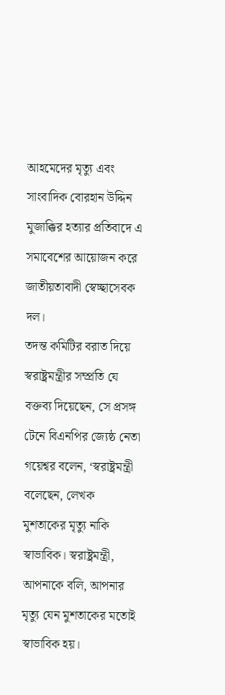আহমেদের মৃত্যু এবং সাংবাদিক বোরহান উদ্দিন মুজাক্কির হত্যার প্রতিবাদে এ সমাবেশের আয়োজন করে জাতীয়তাবাদী স্বেচ্ছাসেবক দল।
তদন্ত কমিটির বরাত দিয়ে স্বরাষ্ট্রমন্ত্রীর সম্প্রতি যে বক্তব্য দিয়েছেন, সে প্রসঙ্গ টেনে বিএনপির জ্যেষ্ঠ নেতা গয়েশ্বর বলেন, ‘স্বরাষ্ট্রমন্ত্রী বলেছেন, লেখক মুশতাকের মৃত্যু নাকি স্বাভাবিক। স্বরাষ্ট্রমন্ত্রী, আপনাকে বলি, আপনার মৃত্যু যেন মুশতাকের মতোই স্বাভাবিক হয়।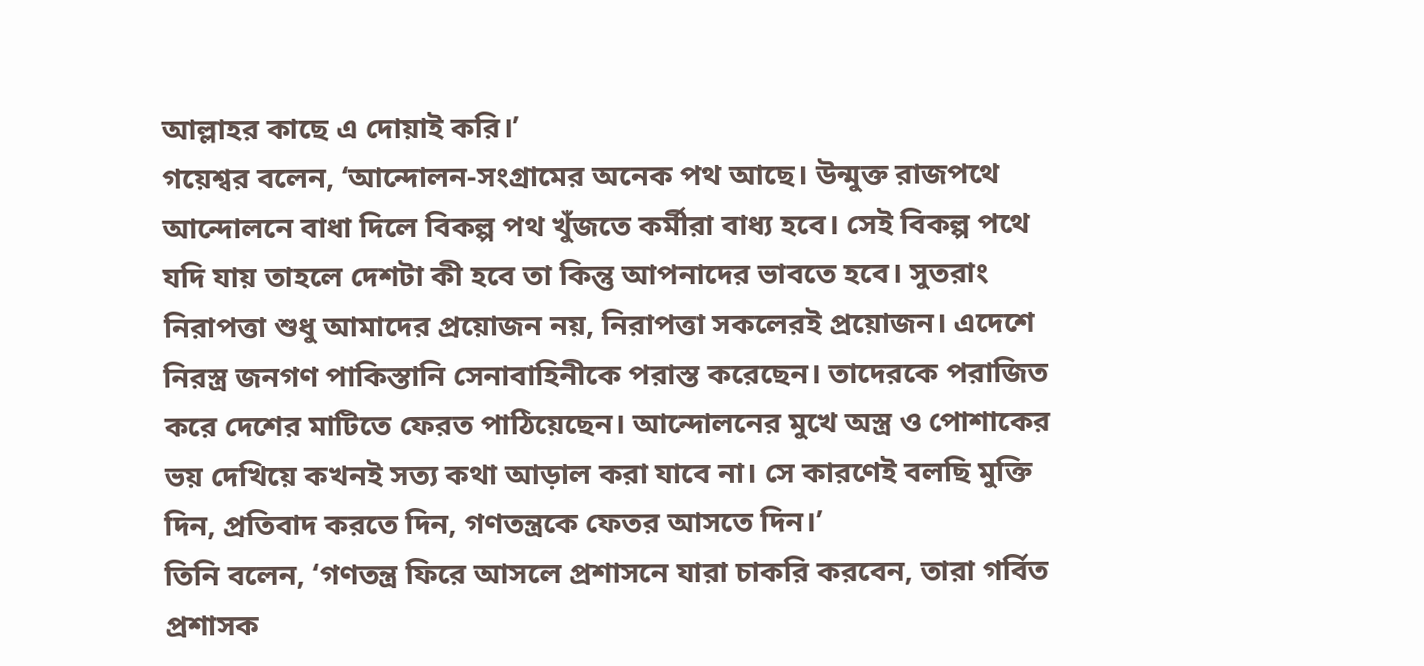আল্লাহর কাছে এ দোয়াই করি।’
গয়েশ্বর বলেন, ‘আন্দোলন-সংগ্রামের অনেক পথ আছে। উন্মুক্ত রাজপথে আন্দোলনে বাধা দিলে বিকল্প পথ খুঁজতে কর্মীরা বাধ্য হবে। সেই বিকল্প পথে যদি যায় তাহলে দেশটা কী হবে তা কিন্তু আপনাদের ভাবতে হবে। সুতরাং নিরাপত্তা শুধু আমাদের প্রয়োজন নয়, নিরাপত্তা সকলেরই প্রয়োজন। এদেশে নিরস্ত্র জনগণ পাকিস্তানি সেনাবাহিনীকে পরাস্ত করেছেন। তাদেরকে পরাজিত করে দেশের মাটিতে ফেরত পাঠিয়েছেন। আন্দোলনের মুখে অস্ত্র ও পোশাকের ভয় দেখিয়ে কখনই সত্য কথা আড়াল করা যাবে না। সে কারণেই বলছি মুক্তি দিন, প্রতিবাদ করতে দিন, গণতন্ত্রকে ফেতর আসতে দিন।’
তিনি বলেন, ‘গণতন্ত্র ফিরে আসলে প্রশাসনে যারা চাকরি করবেন, তারা গর্বিত প্রশাসক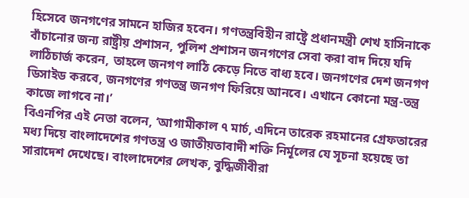হিসেবে জনগণের সামনে হাজির হবেন। গণতন্ত্রবিহীন রাষ্ট্রে প্রধানমন্ত্রী শেখ হাসিনাকে বাঁচানোর জন্য রাষ্ট্রীয় প্রশাসন, পুলিশ প্রশাসন জনগণের সেবা করা বাদ দিয়ে যদি লাঠিচার্জ করেন, তাহলে জনগণ লাঠি কেড়ে নিতে বাধ্য হবে। জনগণের দেশ জনগণ ডিসাইড করবে, জনগণের গণতন্ত্র জনগণ ফিরিয়ে আনবে। এখানে কোনো মন্ত্র-তন্ত্র কাজে লাগবে না।’
বিএনপির এই নেতা বলেন, ‘আগামীকাল ৭ মার্চ, এদিনে তারেক রহমানের গ্রেফতারের মধ্য দিয়ে বাংলাদেশের গণতন্ত্র ও জাতীয়তাবাদী শক্তি নির্মূলের যে সূচনা হয়েছে তা সারাদেশ দেখেছে। বাংলাদেশের লেখক, বুদ্ধিজীবীরা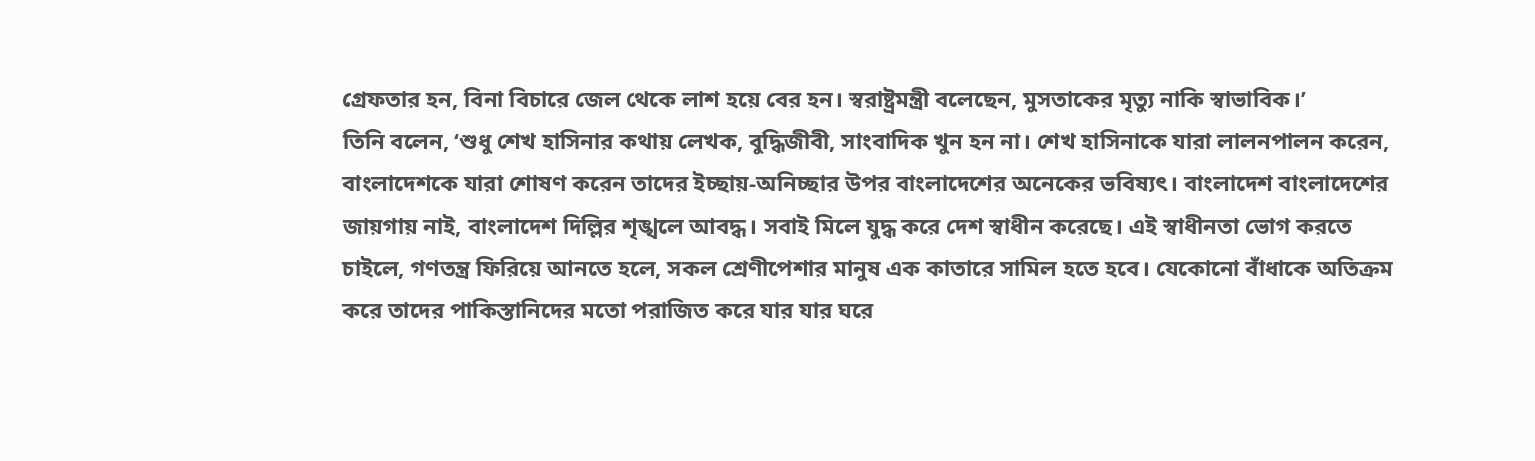গ্রেফতার হন, বিনা বিচারে জেল থেকে লাশ হয়ে বের হন। স্বরাষ্ট্রমন্ত্রী বলেছেন, মুসতাকের মৃত্যু নাকি স্বাভাবিক।’
তিনি বলেন, ‘শুধু শেখ হাসিনার কথায় লেখক, বুদ্ধিজীবী, সাংবাদিক খুন হন না। শেখ হাসিনাকে যারা লালনপালন করেন, বাংলাদেশকে যারা শোষণ করেন তাদের ইচ্ছায়-অনিচ্ছার উপর বাংলাদেশের অনেকের ভবিষ্যৎ। বাংলাদেশ বাংলাদেশের জায়গায় নাই, বাংলাদেশ দিল্লির শৃঙ্খলে আবদ্ধ। সবাই মিলে যুদ্ধ করে দেশ স্বাধীন করেছে। এই স্বাধীনতা ভোগ করতে চাইলে, গণতন্ত্র ফিরিয়ে আনতে হলে, সকল শ্রেণীপেশার মানুষ এক কাতারে সামিল হতে হবে। যেকোনো বাঁধাকে অতিক্রম করে তাদের পাকিস্তানিদের মতো পরাজিত করে যার যার ঘরে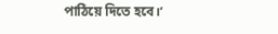পাঠিয়ে দিতে হবে।’